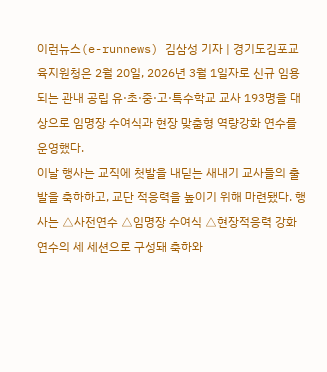이런뉴스(e-runnews) 김삼성 기자 | 경기도김포교육지원청은 2월 20일, 2026년 3월 1일자로 신규 임용되는 관내 공립 유·초·중·고·특수학교 교사 193명을 대상으로 임명장 수여식과 현장 맞춤형 역량강화 연수를 운영했다.
이날 행사는 교직에 첫발을 내딛는 새내기 교사들의 출발을 축하하고, 교단 적응력을 높이기 위해 마련됐다. 행사는 △사전연수 △임명장 수여식 △현장적응력 강화 연수의 세 세션으로 구성돼 축하와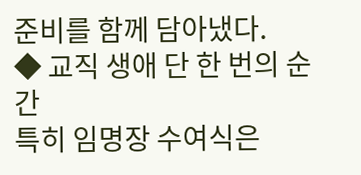준비를 함께 담아냈다.
◆ 교직 생애 단 한 번의 순간
특히 임명장 수여식은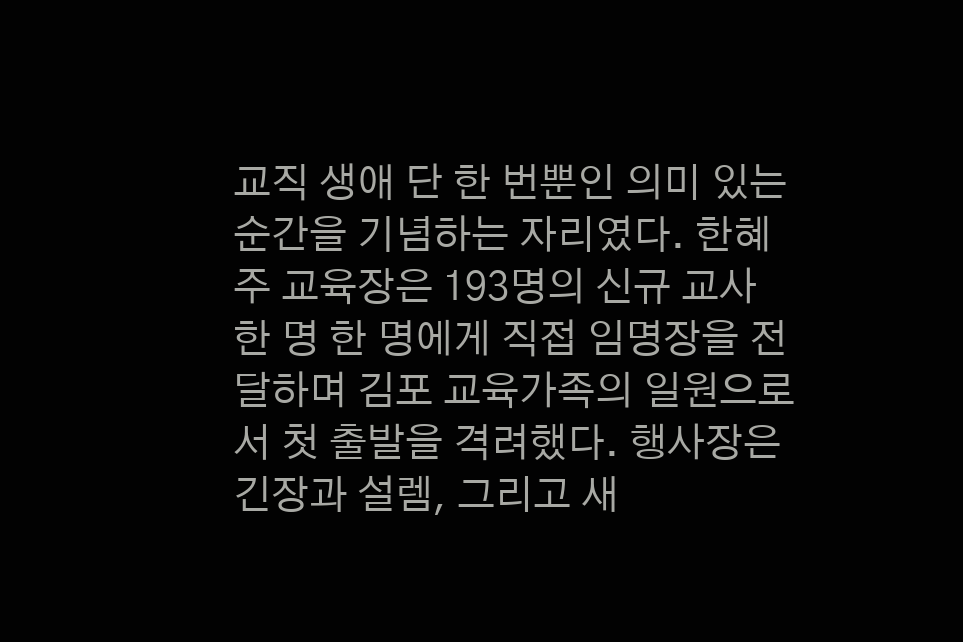교직 생애 단 한 번뿐인 의미 있는 순간을 기념하는 자리였다. 한혜주 교육장은 193명의 신규 교사 한 명 한 명에게 직접 임명장을 전달하며 김포 교육가족의 일원으로서 첫 출발을 격려했다. 행사장은 긴장과 설렘, 그리고 새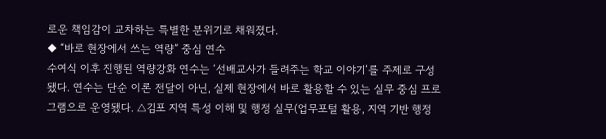로운 책임감이 교차하는 특별한 분위기로 채워졌다.
◆ “바로 현장에서 쓰는 역량” 중심 연수
수여식 이후 진행된 역량강화 연수는 ‘선배교사가 들려주는 학교 이야기’를 주제로 구성됐다. 연수는 단순 이론 전달이 아닌, 실제 현장에서 바로 활용할 수 있는 실무 중심 프로그램으로 운영됐다. △김포 지역 특성 이해 및 행정 실무(업무포털 활용, 지역 기반 행정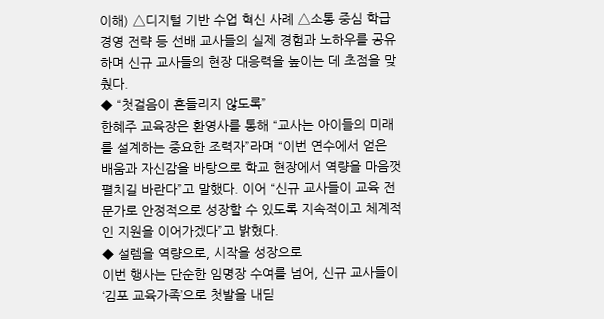이해) △디지털 기반 수업 혁신 사례 △소통 중심 학급 경영 전략 등 선배 교사들의 실제 경험과 노하우를 공유하며 신규 교사들의 현장 대응력을 높이는 데 초점을 맞췄다.
◆ “첫걸음이 흔들리지 않도록”
한혜주 교육장은 환영사를 통해 “교사는 아이들의 미래를 설계하는 중요한 조력자”라며 “이번 연수에서 얻은 배움과 자신감을 바탕으로 학교 현장에서 역량을 마음껏 펼치길 바란다”고 말했다. 이어 “신규 교사들이 교육 전문가로 안정적으로 성장할 수 있도록 지속적이고 체계적인 지원을 이어가겠다”고 밝혔다.
◆ 설렘을 역량으로, 시작을 성장으로
이번 행사는 단순한 임명장 수여를 넘어, 신규 교사들이 ‘김포 교육가족’으로 첫발을 내딛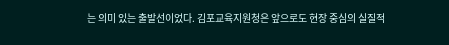는 의미 있는 출발선이었다. 김포교육지원청은 앞으로도 현장 중심의 실질적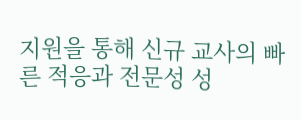지원을 통해 신규 교사의 빠른 적응과 전문성 성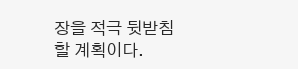장을 적극 뒷받침할 계획이다.